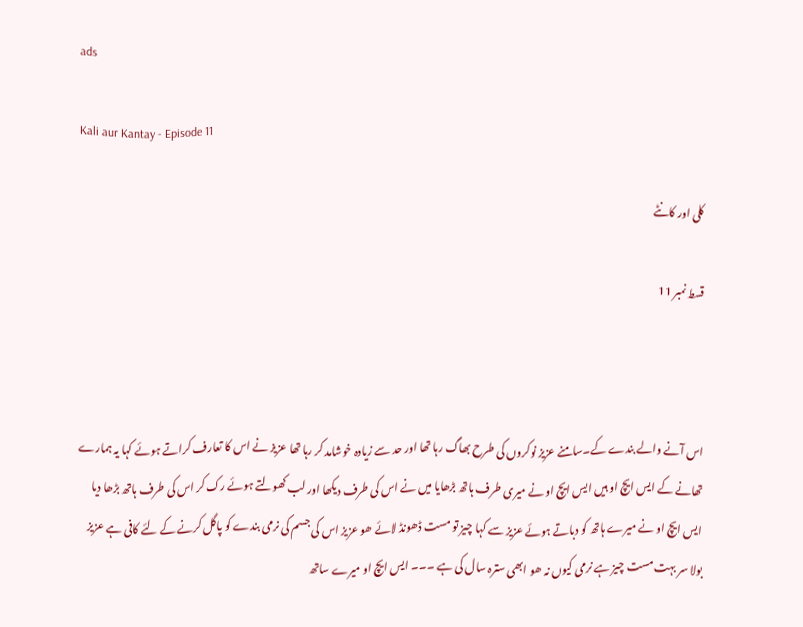ads

Kali aur Kantay - Episode 11

کلی اور کانٹے

قسط نمبر 11



اس آنے والے بندے کے۔سامنے عزیز نوکروں کی طرح بھاگ رہا تھا اور حد سے زیادہ خوشامد کر رہا تھا عزیز نے اس کا تعارف کراتے ہوئے کہا یہ ہمارے تھانے کے ایس ایچ او ہیں ایس ایچ او نے میری طرف ہاتھ بڑھایا میں نے اس کی طرف دیکھا اور لب کھولتے ہوئے رک کر اس کی طرف ہاتھ بڑھا دیا ایس ایچ او نے میرے ہاتھ کو دباتے ہوئے عزیز سے کہا چیز تو مست ڈھونڈ لائے ھو عزیز اس کی جسم کی نرمی بندے کو پاگل کرنے کے لئے کافی ہے عزیز بولا سر بہت مست چیز ہے نرمی کیوں نہ ھو ابھی سترہ سال کی ہے ۔۔۔ ایس ایچ او میرے ساتھ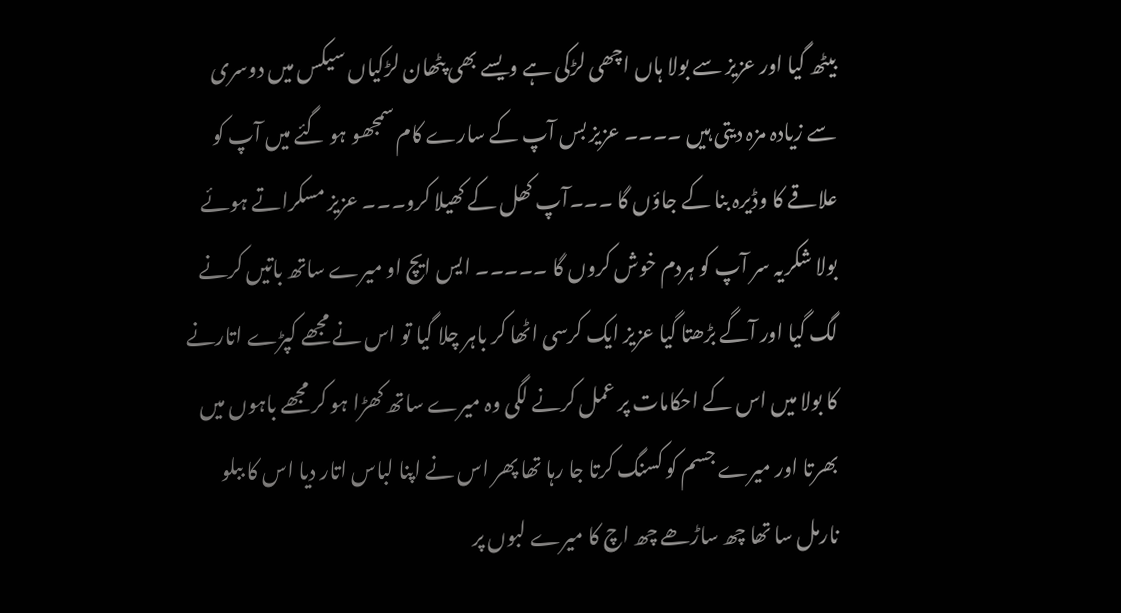بیٹھ گیا اور عزیز سے بولا ہاں اچھی لڑکی ہے ویسے بھی پٹھان لڑکیاں سیکس میں دوسری سے زیادہ مزہ دیتی ہیں ۔۔۔۔ عزیز بس آپ کے سارے کام سمجھو ہو گئے میں آپ کو علاقے کا وڈیرہ بنا کے جاؤں گا ۔۔۔آپ کھل کے کھیلا کرو۔۔۔ عزیز مسکراتے ہوئے بولا شکریہ سر آپ کو ہردم خوش کروں گا ۔۔۔۔۔ ایس ایچ او میرے ساتھ باتیں کرنے لگ گیا اور آگے بڑھتا گیا عزیز ایک کرسی اٹھا کر باہر چلا گیا تو اس نے مجھے کپڑے اتارنے کا بولا میں اس کے احکامات پر عمل کرنے لگی وہ میرے ساتھ کھڑا ہو کر مجھے باہوں میں بھرتا اور میرے جسم کو کسنگ کرتا جا رہا تھا پھر اس نے اپنا لباس اتار دیا اس کا ببلو نارمل سا تھا چھ ساڑھے چھ اچ کا میرے لبوں پر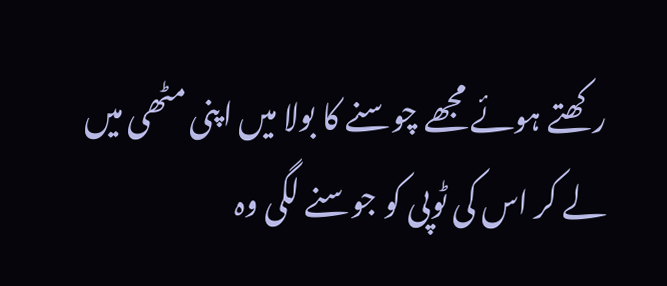رکھتے ہوئے مجھے چوسنے کا بولا میں اپنی مٹھی میں لے کر اس کی ٹوپی کو جوسنے لگی وہ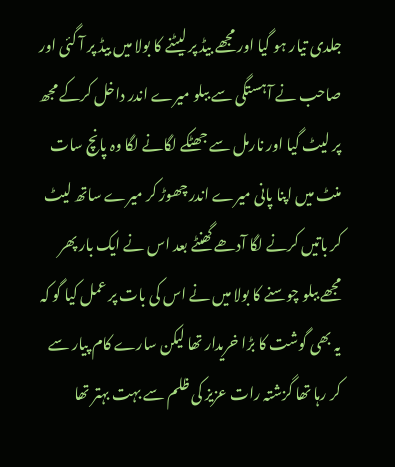جلدی تیار ہو گیا اور مجھے بیڈ پر لیٹنے کا بولا میں بیڈ پر آ گئی اور صاحب نے آہستگی سے ببلو میرے اندر داخل کرکے مجھ پر لیٹ گیا اور نارمل سے جھٹکے لگانے لگا وہ پانچ سات منٹ میں اپنا پانی میرے اندر چھوڑ کر میرے ساتھ لیٹ کر باتیں کرنے لگا آدھے گھنٹے بعد اس نے ایک بار پھر مجھے ببلو چوسنے کا بولا میں نے اس کی بات پر عمل کیا گو کہ یہ بھی گوشت کا بڑا خریدار تھا لیکن سارے کام پیار سے کر رہا تھا گزشتہ رات عزیز کی ظلم سے بہت بہتر تھا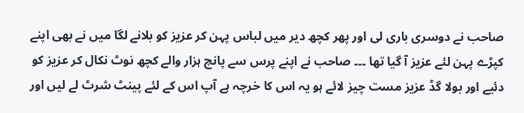صاحب نے دوسری باری لی اور پھر کچھ دیر میں لباس پہن کر عزیز کو بلانے لگا میں نے بھی اپنے کپڑے پہن لئے عزیز آ گیا تھا ۔۔۔ صاحب نے اپنے پرس سے پانچ ہزار والے کچھ نوٹ نکال کر عزیز کو دئیے اور بولا گڈ عزیز مست چیز لائے ہو یہ اس کا خرچہ ہے آپ اس کے لئے پینٹ شرٹ لے لیں اور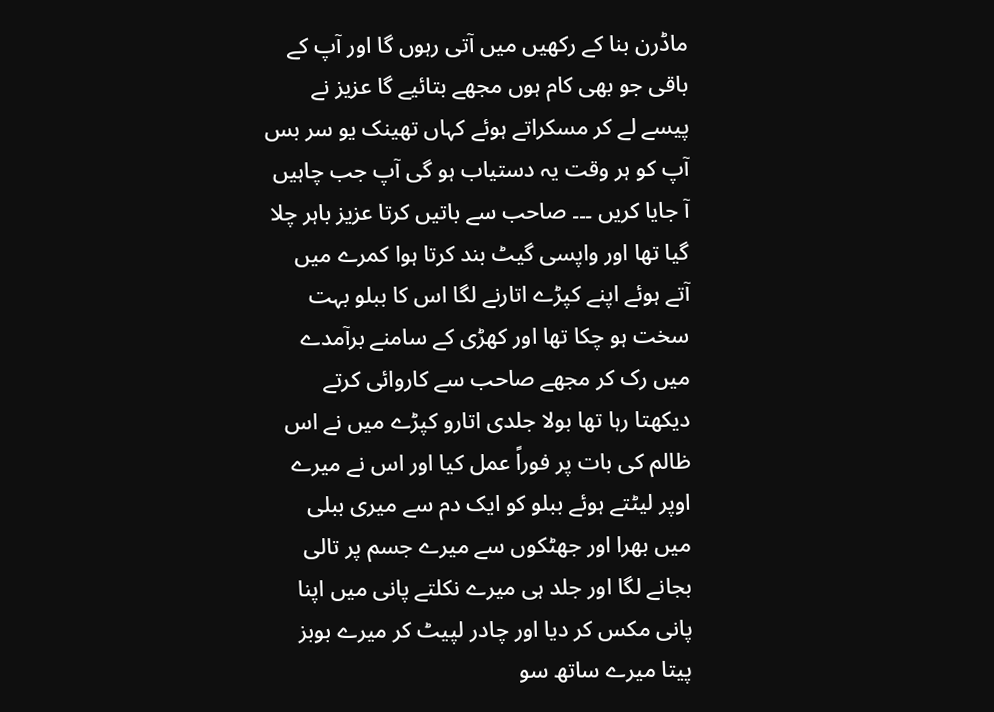ماڈرن بنا کے رکھیں میں آتی رہوں گا اور آپ کے باقی جو بھی کام ہوں مجھے بتائیے گا عزیز نے پیسے لے کر مسکراتے ہوئے کہاں تھینک یو سر بس آپ کو ہر وقت یہ دستیاب ہو گی آپ جب چاہیں آ جایا کریں ۔۔۔ صاحب سے باتیں کرتا عزیز باہر چلا گیا تھا اور واپسی گیٹ بند کرتا ہوا کمرے میں آتے ہوئے اپنے کپڑے اتارنے لگا اس کا ببلو بہت سخت ہو چکا تھا اور کھڑی کے سامنے برآمدے میں رک کر مجھے صاحب سے کاروائی کرتے دیکھتا رہا تھا بولا جلدی اتارو کپڑے میں نے اس ظالم کی بات پر فوراً عمل کیا اور اس نے میرے اوپر لیٹتے ہوئے ببلو کو ایک دم سے میری ببلی میں بھرا اور جھٹکوں سے میرے جسم پر تالی بجانے لگا اور جلد ہی میرے نکلتے پانی میں اپنا پانی مکس کر دیا اور چادر لپیٹ کر میرے بوبز پیتا میرے ساتھ سو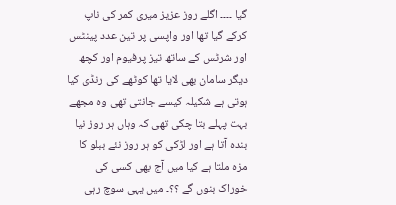گیا ۔۔۔۔ اگلے روز عزیز میری کمر کی ناپ کرکے گیا تھا اور واپسی پر تین عدد پینٹس اور شرٹس کے ساتھ تیز پرفیوم اور کچھ دیگر سامان بھی لایا تھا کوٹھے کی رنڈی کیا ہوتی ہے شکیلہ کیسے جانتی تھی وہ مجھے بہت پہلے بتا چکی تھی کہ وہاں ہر روز نیا بندہ آتا ہے اور لڑکی کو ہر روز نئے ببلو کا مزہ ملتا ہے کیا میں آج بھی کسی کی خوراک بنوں گے ؟؟۔ میں یہی سوچ رہی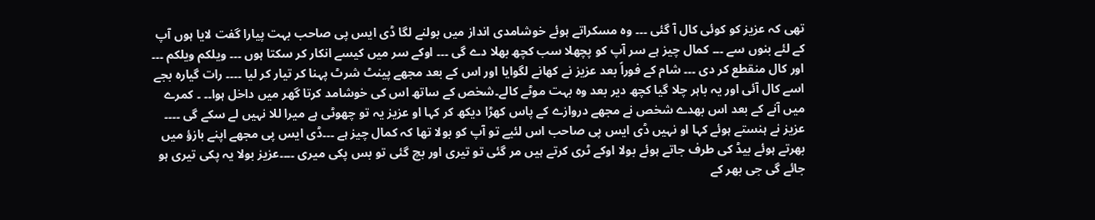تھی کہ عزیز کو کوئی کال آ گئی ۔۔۔ وہ مسکراتے ہوئے خوشامدی انداز میں بولنے لگا ڈی ایس پی صاحب بہت پیارا گفت لایا ہوں آپ کے لئے بنوں سے ۔۔۔ کمال چیز ہے سر آپ کو پچھلا سب کچھ بھلا دے گی ۔۔۔ اوکے سر میں کیسے انکار کر سکتا ہوں ۔۔۔ ویلکم ویلکم ۔۔۔ اور کال منقطع کر دی ۔۔۔ شام کے فوراً بعد عزیز نے کھانے لگوایا اور اس کے بعد مجھے پینٹ شرٹ پہنا کر تیار کر لیا ۔۔۔۔ رات گیارہ بجے اسے کال آئی اور یہ باہر چلا گیا کچھ دیر بعد وہ بہت موٹے کالے۔شخص کے ساتھ اس کی خوشامد کرتا گھر میں داخل ہوا۔۔ ۔ کمرے میں آنے کے بعد اس بھدے شخص نے مجھے دروازے کے پاس کھڑا دیکھ کر کہا او عزیز یہ تو چھوٹی ہے میرا للا نہیں لے سکے گی ۔۔۔۔ عزیز نے ہنستے ہوئے کہا او نہیں ڈی ایس پی صاحب اس لئیے تو آپ کو بولا تھا کہ کمال چیز ہے ۔۔۔ڈی ایس پی مجھے اپنے بازؤ میں بھرتے ہوئے بیڈ کی طرف جاتے ہوئے بولا اوکے ٹری کرتے ہیں مر گئی تو تیری اور بچ گئی تو بس پکی میری ۔۔۔۔عزیز بولا یہ پکی تیری ہو جائے گی جی بھر کے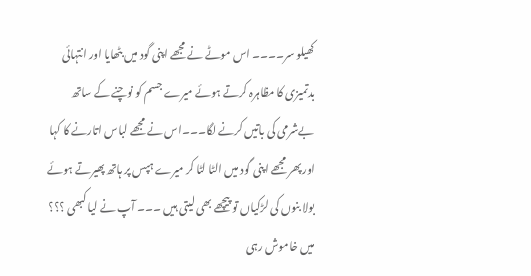کھیلو سر۔۔۔۔ اس موٹے نے مجھے اپنی گود میں بٹھایا اور انتہائی بدتمیزی کا مظاہرہ کرتے ہوئے میرے جسم کو نوچنے کے ساتھ بےشرمی کی باتیں کرنے لگا۔۔۔اس نے مجھے لباس اتارنے کا کہا اور پھر مجھے اپنی گود میں الٹا لٹا کر میرے ہپس پر ہاتھ پھیرتے ہوئے بولا بنوں کی لڑکیاں تو پیچھے بھی لیتی ہیں ۔۔۔ آپ نے لیا کبھی ؟؟؟ میں خاموش رہی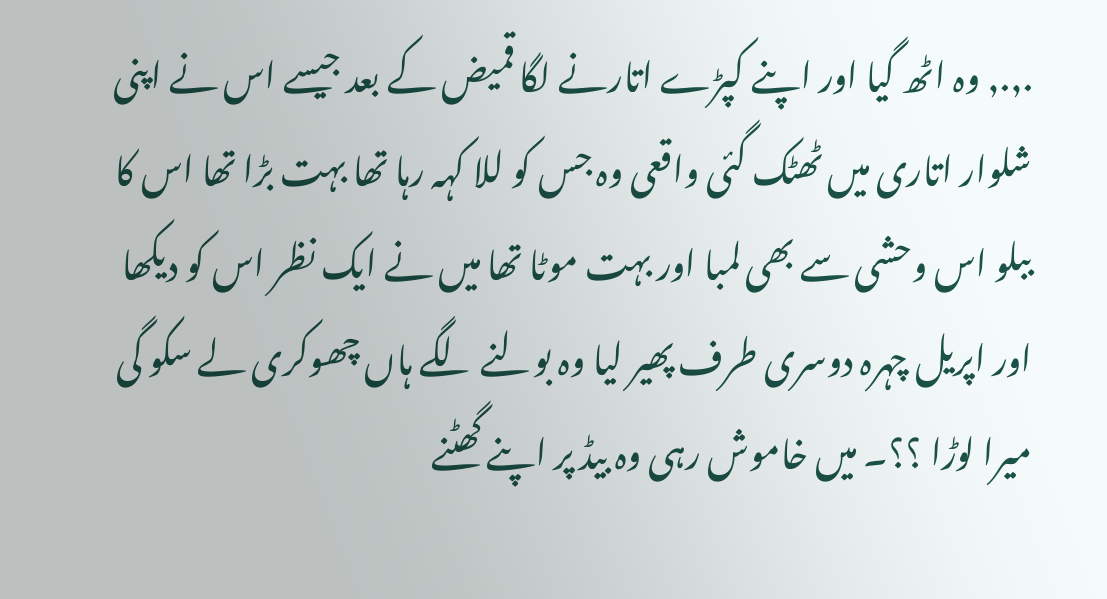.,., وہ اٹھ گیا اور اپنے کپڑے اتارنے لگا قمیض کے بعد جیسے اس نے اپنی شلوار اتاری میں ٹھٹک گئی واقعی وہ جس کو للا کہہ رہا تھا بہت بڑا تھا اس کا ببلو اس وحشی سے بھی لمبا اور بہت موٹا تھا میں نے ایک نظر اس کو دیکھا اور اپریل چہرہ دوسری طرف پھیر لیا وہ بولنے لگے ہاں چھوکری لے سکو گی میرا لوڑا ؟؟۔ میں خاموش رہی وہ بیڈ پر اپنے گھٹنے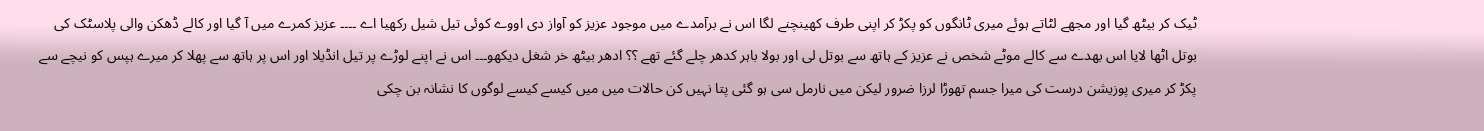ٹیک کر بیٹھ گیا اور مجھے لٹاتے ہوئے میری ٹانگوں کو پکڑ کر اپنی طرف کھینچنے لگا اس نے برآمدے میں موجود عزیز کو آواز دی اووے کوئی تیل شیل رکھیا اے ۔۔۔۔ عزیز کمرے میں آ گیا اور کالے ڈھکن والی پلاسٹک کی بوتل اٹھا لایا اس بھدے سے کالے موٹے شخص نے عزیز کے ہاتھ سے بوتل لی اور بولا باہر کدھر چلے گئے تھے ؟؟ ادھر بیٹھ خر شغل دیکھو۔۔۔ اس نے اپنے لوڑے پر تیل انڈیلا اور اس پر ہاتھ سے پھلا کر میرے ہپس کو نیچے سے پکڑ کر میری پوزیشن درست کی میرا جسم تھوڑا لرزا ضرور لیکن میں نارمل سی ہو گئی پتا نہیں کن حالات میں میں کیسے کیسے لوگوں کا نشانہ بن چکی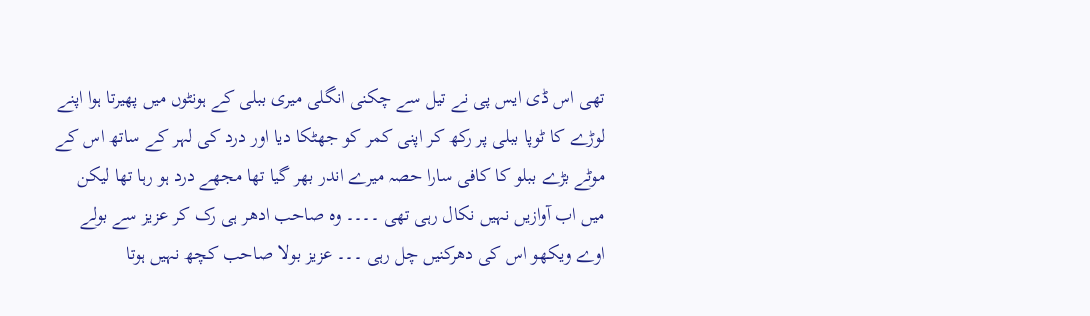تھی اس ڈی ایس پی نے تیل سے چکنی انگلی میری ببلی کے ہونٹوں میں پھیرتا ہوا اپنے لوڑے کا ٹوپا ببلی پر رکھ کر اپنی کمر کو جھٹکا دیا اور درد کی لہر کے ساتھ اس کے موٹے بڑے ببلو کا کافی سارا حصہ میرے اندر بھر گیا تھا مجھے درد ہو رہا تھا لیکن میں اب آوازیں نہیں نکال رہی تھی ۔۔۔۔ وہ صاحب ادھر ہی رک کر عزیز سے بولے اوے ویکھو اس کی دھرکنیں چل رہی ۔۔۔ عزیز بولا صاحب کچھ نہیں ہوتا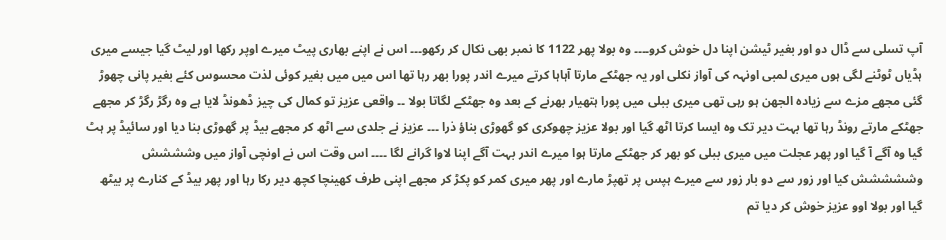آپ تسلی سے ڈال دو اور بغیر ٹیشن اپنا دل خوش کرو۔۔۔۔ وہ بولا پھر 1122 کا نمبر بھی نکال کر رکھو۔۔۔ اس نے اپنے بھاری پیٹ میرے اوپر رکھا اور لیٹ گیا جیسے میری ہڈیاں ٹوٹنے لگی ہوں میری لمبی اونہہ کی آواز نکلی اور یہ جھٹکے مارتا آہاہا کرتے میرے اندر پورا بھر رہا تھا اس میں میں بغیر کوئی لذت محسوس کئے بغیر پانی چھوڑ گئی مجھے مزے سے زیادہ الجھن ہو رہی تھی میری ببلی میں پورا ہتھیار بھرنے کے بعد وہ جھٹکے لگاتا بولا ۔۔ واقعی عزیز تو کمال کی چیز ڈھونڈ لایا ہے وہ رگڑ رگڑ کر مجھے جھٹکے مارتے رونڈ رہا تھا بہت دیر تک وہ ایسا کرتا اٹھ گیا اور بولا عزیز چھوکری کو گھوڑی بناؤ ذرا ۔۔۔ عزیز نے جلدی سے اٹھ کر مجھے بیڈ پر گھوڑی بنا دیا اور سائیڈ پر ہٹ گیا وہ آگے آ گیا اور پھر عجلت میں میری ببلی کو بھر کر جھٹکے مارتا ہوا میرے اندر بہت آگے اپنا لاوا گرانے لگا ۔۔۔۔ اس وقت اس نے اونچی آواز میں وشششش وششششش کیا اور زور سے دو بار زور سے میرے ہپس پر تھپڑ مارے اور پھر میری کمر کو پکڑ کر مجھے اپنی طرف کھینچا کچھ دیر رکا رہا اور پھر بیڈ کے کنارے پر بیٹھ گیا اور بولا اوو عزیز خوش کر دیا تم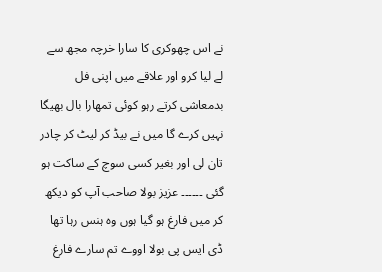نے اس چھوکری کا سارا خرچہ مجھ سے لے لیا کرو اور علاقے میں اپنی فل بدمعاشی کرتے رہو کوئی تمھارا بال بھیگا نہیں کرے گا میں نے بیڈ کر لیٹ کر چادر تان لی اور بغیر کسی سوچ کے ساکت ہو گئی ۔۔۔۔۔۔ عزیز بولا صاحب آپ کو دیکھ کر میں فارغ ہو گیا ہوں وہ ہنس رہا تھا ڈی ایس پی بولا اووے تم سارے فارغ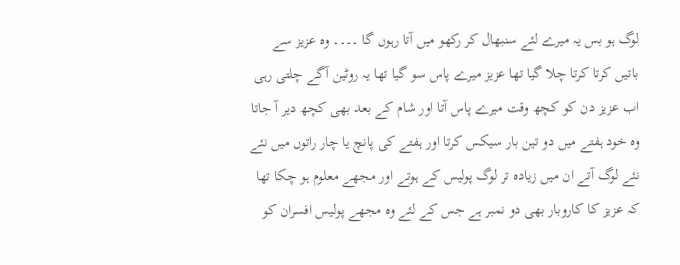لوگ ہو بس یہ میرے لئے سنبھال کر رکھو میں آتا رہوں گا ۔۔۔۔ وہ عزیز سے باتیں کرتا کرتا چلا گیا تھا عزیز میرے پاس سو گیا تھا یہ روٹین آگے چلتی رہی اب عزیز دن کو کچھ وقت میرے پاس آتا اور شام کے بعد بھی کچھ دیر آ جاتا وہ خود ہفتے میں دو تین بار سیکس کرتا اور ہفتے کی پانچ یا چار راتوں میں نئے نئے لوگ آتے ان میں زیادہ تر لوگ پولیس کے ہوتے اور مجھے معلوم ہو چکا تھا کہ عزیز کا کاروبار بھی دو نمبر ہے جس کے لئے وہ مجھے پولیس افسران کو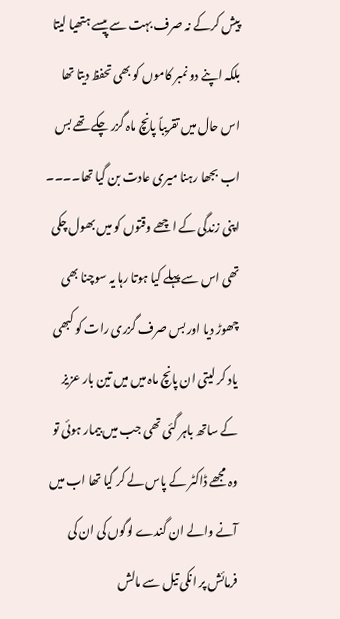پیش کرکے نہ صرف بہت سے پیسے ہتھیا لیتا بلکہ اپنے دو نمبر کاموں کو بھی تحفظ دیتا تھا اس حال میں تقریباً پانچ ماہ گزر چکے تھے بس اب بجھا رہنا میری عادت بن گیا تھا۔۔۔۔ اپنی زندگی کے اچھے وقتوں کو میں بھول چکی تھی اس سے پہلے کیا ہوتا رہا یہ سوچنا بھی چھوڑ دیا اور بس صرف گزری رات کو کبھی یاد کر لیتی ان پانچ ماہ میں میں تین بار عزیز کے ساتھ باہر گئی تھی جب میں بیمار ہوئی تو وہ مجھے ڈاکٹر کے پاس لے کر گیا تھا اب میں آنے والے ان گندے لوگوں کی ان کی فرمائش پر انکی تیل سے مالش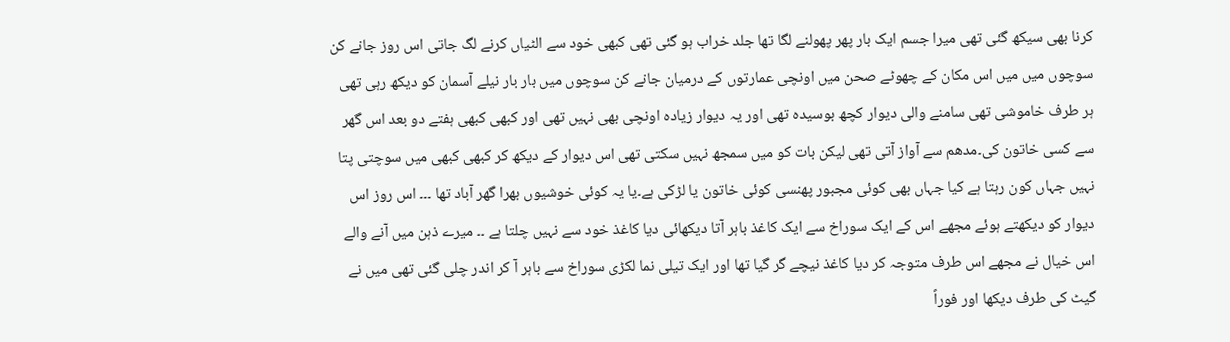کرنا بھی سیکھ گئی تھی میرا جسم ایک بار پھر پھولنے لگا تھا جلد خراب ہو گئی تھی کبھی خود سے الٹیاں کرنے لگ جاتی اس روز جانے کن سوچوں میں میں اس مکان کے چھوٹے صحن میں اونچی عمارتوں کے درمیان جانے کن سوچوں میں بار بار نیلے آسمان کو دیکھ رہی تھی ہر طرف خاموشی تھی سامنے والی دیوار کچھ بوسیدہ تھی اور یہ دیوار زیادہ اونچی بھی نہیں تھی اور کبھی کبھی ہفتے دو بعد اس گھر سے کسی خاتون کی۔مدھم سے آواز آتی تھی لیکن بات کو میں سمجھ نہیں سکتی تھی اس دیوار کے دیکھ کر کبھی کبھی میں سوچتی پتا نہیں جہاں کون رہتا ہے کیا جہاں بھی کوئی مجبور پھنسی کوئی خاتون یا لڑکی ہے۔یا یہ کوئی خوشیوں بھرا گھر آباد تھا ۔۔۔ اس روز اس دیوار کو دیکھتے ہوئے مجھے اس کے ایک سوراخ سے ایک کاغذ باہر آتا دیکھائی دیا کاغذ خود سے نہیں چلتا ہے ۔۔ میرے ذہن میں آنے والے اس خیال نے مجھے اس طرف متوجہ کر دیا کاغذ نیچے گر گیا تھا اور ایک تیلی نما لکڑی سوراخ سے باہر آ کر اندر چلی گئی تھی میں نے گیٹ کی طرف دیکھا اور فوراً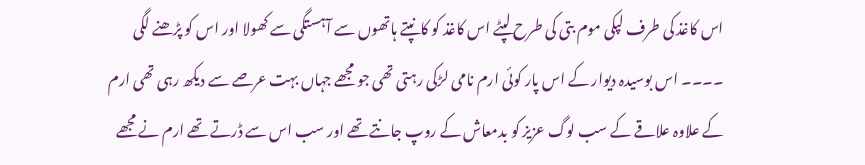اس کاغذ کی طرف لپکی موم بتی کی طرح لپٹے اس کاغذ کو کانپتے ہاتھوں سے آہستگی سے کھولا اور اس کو پڑھنے لگی ۔۔۔۔ اس بوسیدہ دیوار کے اس پار کوئی ارم نامی لڑکی رہتی تھی جو مجھے جہاں بہت عرصے سے دیکھ رہی تھی ارم کے علاوہ علاقے کے سب لوگ عزیز کو بدمعاش کے روپ جانتے تھے اور سب اس سے ڈرتے تھے ارم نے مجھے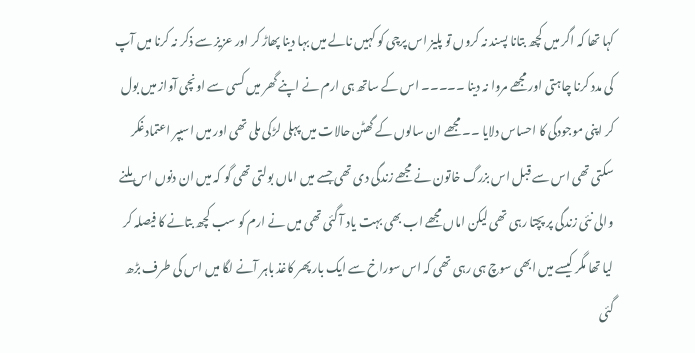کہا تھا کہ اگر میں کچھ بتانا پسند نہ کروں تو پلیز اس پرچی کو کہیں نالے میں بہا دینا پھاڑ کر اور عزیز سے ذکر نہ کرنا میں آپ کی مدد کرنا چاہتی اور مجھے مروا نہ دینا ۔۔۔۔۔ اس کے ساتھ ہی ارم نے اپنے گھر میں کسی سے اونچی آواز میں بول کر اپنی موجودگی کا احساس دلایا ۔۔ مجھے ان سالوں کے گھٹن حالات میں پہلی لڑکی ملی تھی اور میں اسبپر اعتمادغکر سکتی تھی اس سے قبل اس بزرگ خاتون نے مجھے زندگی دی تھی جسے میں اماں بولتی تھی گو کہ میں ان دنوں اس ملنے والی نئی زندگی پر پچتا رہی تھی لیکن اماں مجھے اب بھی بہت یاد آ گئی تھی میں نے ارم کو سب کچھ بتانے کا فیصلہ کر لیا تھا مگر کیسے میں ابھی سوچ ہی رہی تھی کہ اس سوراخ سے ایک بار پھر کاغذ باہر آنے لگا میں اس کی طرف بڑھ گئی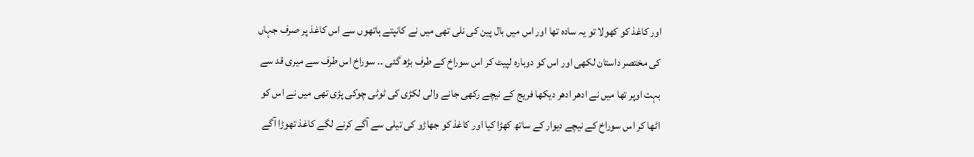اور کاغذ کو کھولا تو یہ سادہ تھا اور اس میں بال پین کی نلی تھی میں نے کانپتے ہاتھوں سے اس کاغذ پر صرف جہاں کی مختصر داستان لکھی اور اس کو دوبارہ لپیٹ کر اس سوراخ کے طرف بڑھ گئی ۔۔ سوراخ اس طرف سے میری قد سے بہت اوپر تھا میں نے ادھر ادھر دیکھا فریج کے نیچے رکھی جانے والی لکڑی کی ٹوٹی چوکی پڑی تھی میں نے اس کو اٹھا کر اس سوراخ کے نیچے دیوار کے ساتھ کھڑا کیا اور کاغذ کو جھاڑو کی تیلی سے آگے کرنے لگے کاغذ تھوڑا آگے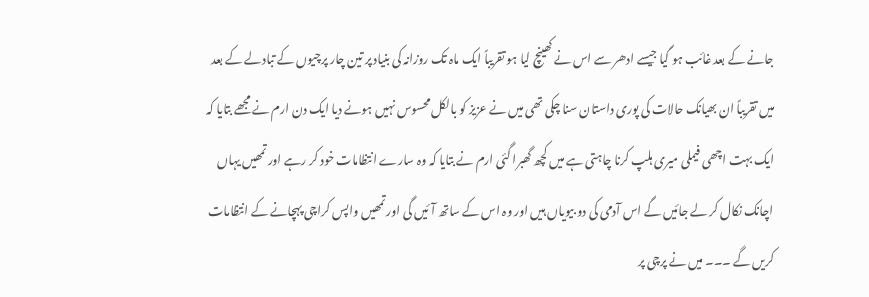جانے کے بعد غائب ہو گیا جیسے ادھر سے اس نے کھینچ لیا ہو تقریباً ایک ماہ تک روزانہ کی بنیاد پر تین چار پرچیوں کے تبادلے کے بعد میں تقریباً ان بھیانک حالات کی پوری داستان سنا چکی تھی میں نے عزیز کو بالکل محسوس نہیں ہونے دیا ایک دن ارم نے مجھے بتایا کہ ایک بہت اچھی فیملی میری ہلپ کرنا چاہتی ہے میں کچھ گھبرا گئی ارم نے بتایا کہ وہ سارے انتظامات خود کر رہے اور تمھیں یہاں اچانک نکال کر لے جائیں گے اس آدمی کی دو بیویاں ہیں اور وہ اس کے ساتھ آئیں گی اور تمھیں واپس کراچی پہچانے کے انتظامات کریں گے ۔۔۔ میں نے پرچی پر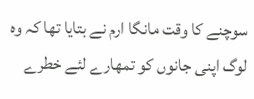سوچنے کا وقت مانگا ارم نے بتایا تھا کہ وہ لوگ اپنی جانوں کو تمھارے لئے خطرے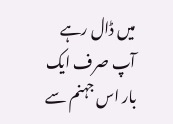میں ڈال رہے آپ صرف ایک بار اس جہنم سے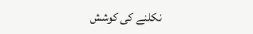نکلنے کی کوشش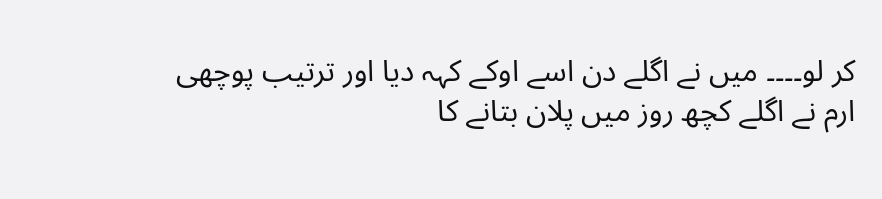کر لو۔۔۔۔ میں نے اگلے دن اسے اوکے کہہ دیا اور ترتیب پوچھی ارم نے اگلے کچھ روز میں پلان بتانے کا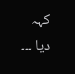کہہ دیا ۔۔۔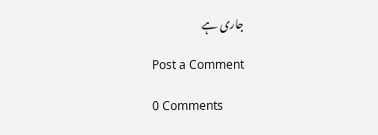جاری ہے

Post a Comment

0 Comments